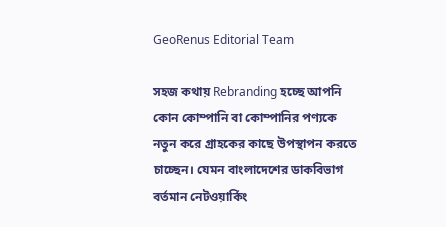GeoRenus Editorial Team

সহজ কথায় Rebranding হচ্ছে আপনি কোন কোম্পানি বা কোম্পানির পণ্যকে নতুন করে গ্রাহকের কাছে উপস্থাপন করতে চাচ্ছেন। যেমন বাংলাদেশের ডাকবিভাগ বর্তমান নেটওয়ার্কিং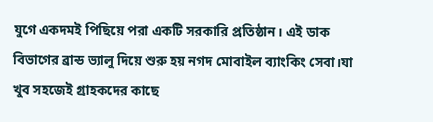যুগে একদমই পিছিয়ে পরা একটি সরকারি প্রতিষ্ঠান। এই ডাক বিভাগের ব্রান্ড ভ্যালু দিয়ে শুরু হয় নগদ মোবাইল ব্যাংকিং সেবা।যা খুব সহজেই গ্রাহকদের কাছে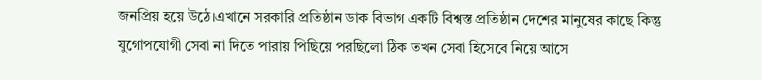জনপ্রিয় হয়ে উঠে।এখানে সরকারি প্রতিষ্ঠান ডাক বিভাগ একটি বিশ্বস্ত প্রতিষ্ঠান দেশের মানুষের কাছে কিন্তু যুগোপযোগী সেবা না দিতে পারায় পিছিয়ে পরছিলো ঠিক তখন সেবা হিসেবে নিয়ে আসে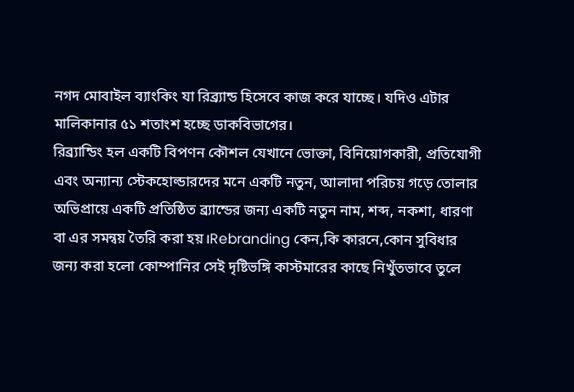নগদ মোবাইল ব্যাংকিং যা রিব্র্যান্ড হিসেবে কাজ করে যাচ্ছে। যদিও এটার মালিকানার ৫১ শতাংশ হচ্ছে ডাকবিভাগের।
রিব্র্যান্ডিং হল একটি বিপণন কৌশল যেখানে ভোক্তা, বিনিয়োগকারী, প্রতিযোগী এবং অন্যান্য স্টেকহোল্ডারদের মনে একটি নতুন, আলাদা পরিচয় গড়ে তোলার অভিপ্রায়ে একটি প্রতিষ্ঠিত ব্র্যান্ডের জন্য একটি নতুন নাম, শব্দ, নকশা, ধারণা বা এর সমন্বয় তৈরি করা হয়।Rebranding কেন,কি কারনে,কোন সুবিধার জন্য করা হলো কোম্পানির সেই দৃষ্টিভঙ্গি কাস্টমারের কাছে নিখুঁতভাবে তুলে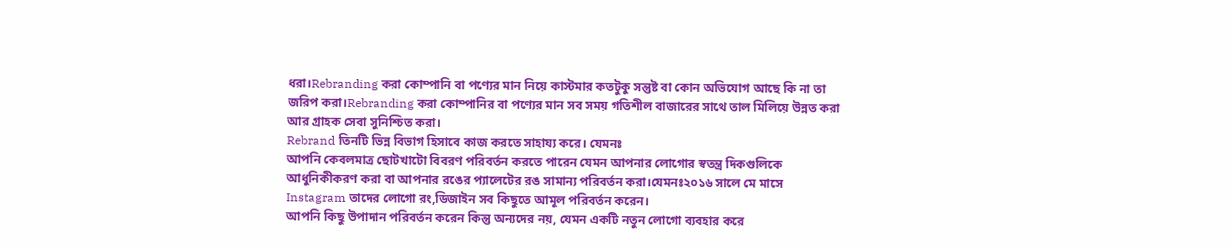ধরা।Rebranding করা কোম্পানি বা পণ্যের মান নিয়ে কাস্টমার কতটুকু সন্তুষ্ট বা কোন অভিযোগ আছে কি না তা জরিপ করা।Rebranding করা কোম্পানির বা পণ্যের মান সব সময় গতিশীল বাজারের সাথে তাল মিলিয়ে উন্নত করা আর গ্রাহক সেবা সুনিশ্চিত করা।
Rebrand তিনটি ভিন্ন বিভাগ হিসাবে কাজ করতে সাহায্য করে। যেমনঃ
আপনি কেবলমাত্র ছোটখাটো বিবরণ পরিবর্তন করতে পারেন যেমন আপনার লোগোর স্বতন্ত্র দিকগুলিকে আধুনিকীকরণ করা বা আপনার রঙের প্যালেটের রঙ সামান্য পরিবর্তন করা।যেমনঃ২০১৬ সালে মে মাসে Instagram তাদের লোগো রং,ডিজাইন সব কিছুতে আমূল পরিবর্তন করেন।
আপনি কিছু উপাদান পরিবর্তন করেন কিন্তু অন্যদের নয়, যেমন একটি নতুন লোগো ব্যবহার করে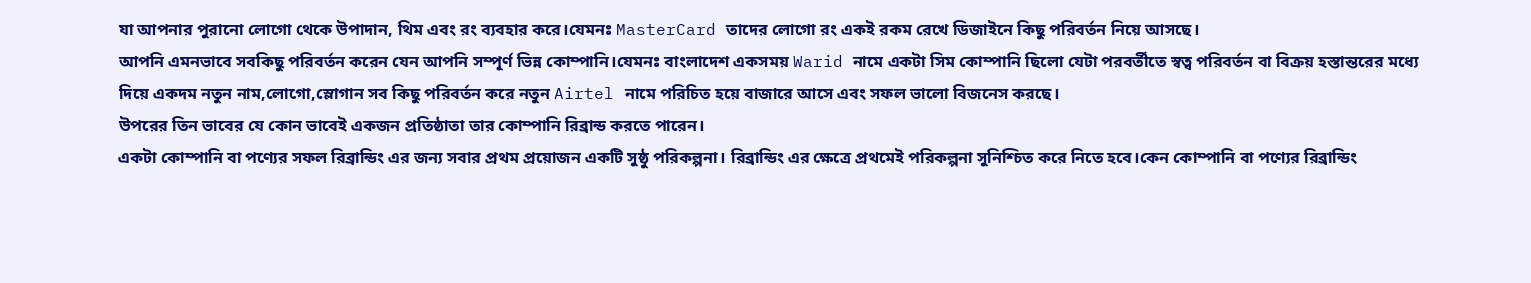যা আপনার পুরানো লোগো থেকে উপাদান, থিম এবং রং ব্যবহার করে।যেমনঃ MasterCard তাদের লোগো রং একই রকম রেখে ডিজাইনে কিছু পরিবর্তন নিয়ে আসছে।
আপনি এমনভাবে সবকিছু পরিবর্তন করেন যেন আপনি সম্পূর্ণ ভিন্ন কোম্পানি।যেমনঃ বাংলাদেশ একসময় Warid নামে একটা সিম কোম্পানি ছিলো যেটা পরবর্তীতে স্বত্ব পরিবর্তন বা বিক্রয় হস্তান্তরের মধ্যে দিয়ে একদম নতুন নাম,লোগো,স্লোগান সব কিছু পরিবর্তন করে নতুন Airtel নামে পরিচিত হয়ে বাজারে আসে এবং সফল ভালো বিজনেস করছে।
উপরের তিন ভাবের যে কোন ভাবেই একজন প্রতিষ্ঠাতা তার কোম্পানি রিব্রান্ড করতে পারেন।
একটা কোম্পানি বা পণ্যের সফল রিব্রান্ডিং এর জন্য সবার প্রথম প্রয়োজন একটি সুষ্ঠু পরিকল্পনা। রিব্রান্ডিং এর ক্ষেত্রে প্রথমেই পরিকল্পনা সুনিশ্চিত করে নিতে হবে।কেন কোম্পানি বা পণ্যের রিব্রান্ডিং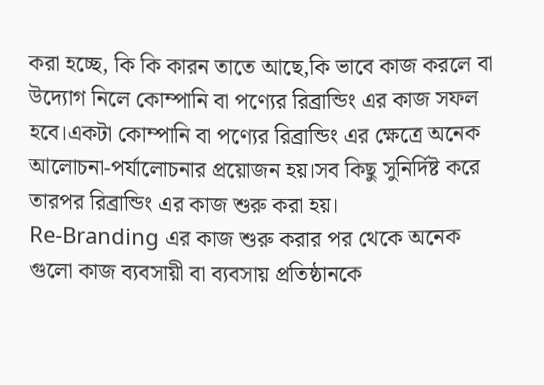করা হচ্ছে, কি কি কারন তাতে আছে,কি ভাবে কাজ করলে বা উদ্যোগ নিলে কোম্পানি বা পণ্যের রিব্রান্ডিং এর কাজ সফল হবে।একটা কোম্পানি বা পণ্যের রিব্রান্ডিং এর ক্ষেত্রে অনেক আলোচনা-পর্যালোচনার প্রয়োজন হয়।সব কিছু সুনির্দিষ্ট করে তারপর রিব্রান্ডিং এর কাজ শুরু করা হয়।
Re-Branding এর কাজ শুরু করার পর থেকে অনেক গুলো কাজ ব্যবসায়ী বা ব্যবসায় প্রতিষ্ঠানকে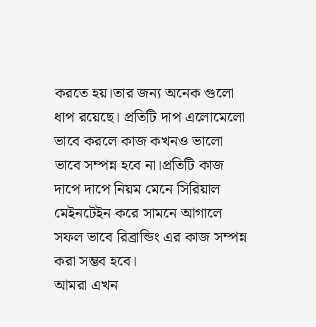করতে হয়।তার জন্য অনেক গুলো ধাপ রয়েছে। প্রতিটি দাপ এলোমেলো ভাবে করলে কাজ কখনও ভালো ভাবে সম্পন্ন হবে না।প্রতিটি কাজ দাপে দাপে নিয়ম মেনে সিরিয়াল মেইনটেইন করে সামনে আগালে সফল ভাবে রিব্রান্ডিং এর কাজ সম্পন্ন করা সম্ভব হবে।
আমরা এখন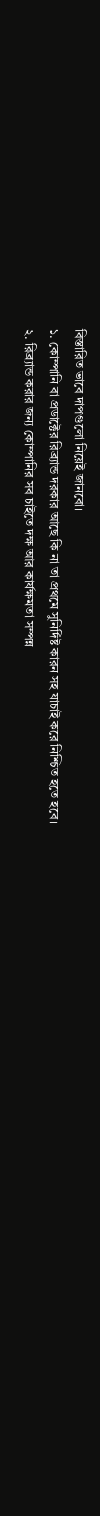বিস্তারিত ভাবে দাপগুলো নিয়েই জানবো।
১. কোম্পানি বা প্রডাক্টের রিব্র্যান্ড দরকার আছে কি না তা প্রথমে সুনির্দিষ্ট কারন সহ যাচাই করে নিশ্চিত হতে হবে।
২. রিব্র্যান্ড করার জন্য কোম্পানির সব চাইতে দক্ষ আর কার্যক্ষমতা সম্পন্ন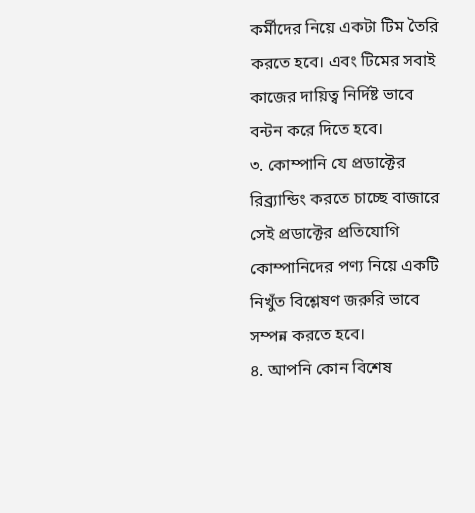কর্মীদের নিয়ে একটা টিম তৈরি করতে হবে। এবং টিমের সবাই কাজের দায়িত্ব নির্দিষ্ট ভাবে বন্টন করে দিতে হবে।
৩. কোম্পানি যে প্রডাক্টের রিব্র্যান্ডিং করতে চাচ্ছে বাজারে সেই প্রডাক্টের প্রতিযোগি কোম্পানিদের পণ্য নিয়ে একটি নিখুঁত বিশ্লেষণ জরুরি ভাবে সম্পন্ন করতে হবে।
৪. আপনি কোন বিশেষ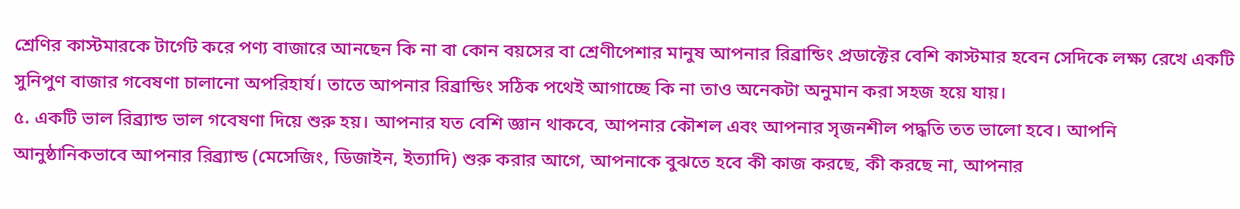শ্রেণির কাস্টমারকে টার্গেট করে পণ্য বাজারে আনছেন কি না বা কোন বয়সের বা শ্রেণীপেশার মানুষ আপনার রিব্রান্ডিং প্রডাক্টের বেশি কাস্টমার হবেন সেদিকে লক্ষ্য রেখে একটি সুনিপুণ বাজার গবেষণা চালানো অপরিহার্য। তাতে আপনার রিব্রান্ডিং সঠিক পথেই আগাচ্ছে কি না তাও অনেকটা অনুমান করা সহজ হয়ে যায়।
৫. একটি ভাল রিব্র্যান্ড ভাল গবেষণা দিয়ে শুরু হয়। আপনার যত বেশি জ্ঞান থাকবে, আপনার কৌশল এবং আপনার সৃজনশীল পদ্ধতি তত ভালো হবে। আপনি আনুষ্ঠানিকভাবে আপনার রিব্র্যান্ড (মেসেজিং, ডিজাইন, ইত্যাদি) শুরু করার আগে, আপনাকে বুঝতে হবে কী কাজ করছে, কী করছে না, আপনার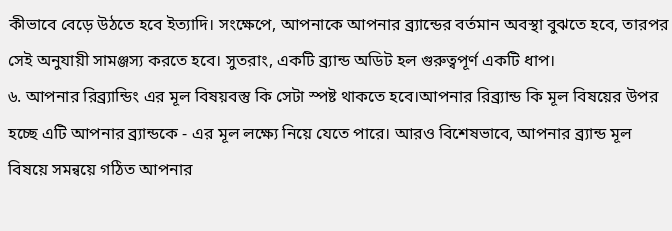কীভাবে বেড়ে উঠতে হবে ইত্যাদি। সংক্ষেপে, আপনাকে আপনার ব্র্যান্ডের বর্তমান অবস্থা বুঝতে হবে, তারপর সেই অনুযায়ী সামঞ্জস্য করতে হবে। সুতরাং, একটি ব্র্যান্ড অডিট হল গুরুত্বপূর্ণ একটি ধাপ।
৬. আপনার রিব্র্যান্ডিং এর মূল বিষয়বস্তু কি সেটা স্পষ্ট থাকতে হবে।আপনার রিব্র্যান্ড কি মূল বিষয়ের উপর হচ্ছে এটি আপনার ব্র্যান্ডকে - এর মূল লক্ষ্যে নিয়ে যেতে পারে। আরও বিশেষভাবে, আপনার ব্র্যান্ড মূল বিষয়ে সমন্বয়ে গঠিত আপনার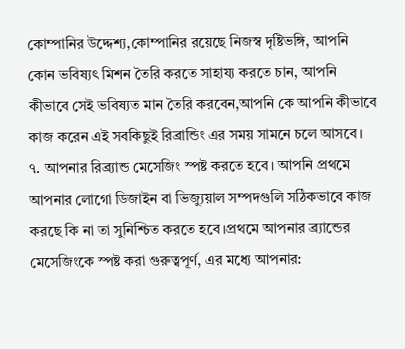কোম্পানির উদ্দেশ্য,কোম্পানির রয়েছে নিজস্ব দৃষ্টিভঙ্গি, আপনি কোন ভবিষ্যৎ মিশন তৈরি করতে সাহায্য করতে চান, আপনি কীভাবে সেই ভবিষ্যত মান তৈরি করবেন,আপনি কে আপনি কীভাবে কাজ করেন এই সবকিছুই রিব্রান্ডিং এর সময় সামনে চলে আসবে।
৭. আপনার রিব্র্যান্ড মেসেজিং স্পষ্ট করতে হবে। আপনি প্রথমে আপনার লোগো ডিজাইন বা ভিজ্যুয়াল সম্পদগুলি সঠিকভাবে কাজ করছে কি না তা সুনিশ্চিত করতে হবে।প্রথমে আপনার ব্র্যান্ডের মেসেজিংকে স্পষ্ট করা গুরুত্বপূর্ণ, এর মধ্যে আপনার: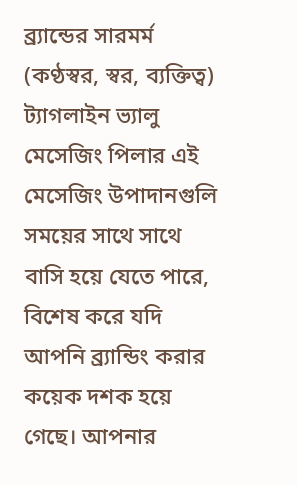ব্র্যান্ডের সারমর্ম (কণ্ঠস্বর, স্বর, ব্যক্তিত্ব) ট্যাগলাইন ভ্যালু মেসেজিং পিলার এই মেসেজিং উপাদানগুলি সময়ের সাথে সাথে বাসি হয়ে যেতে পারে, বিশেষ করে যদি আপনি ব্র্যান্ডিং করার কয়েক দশক হয়ে গেছে। আপনার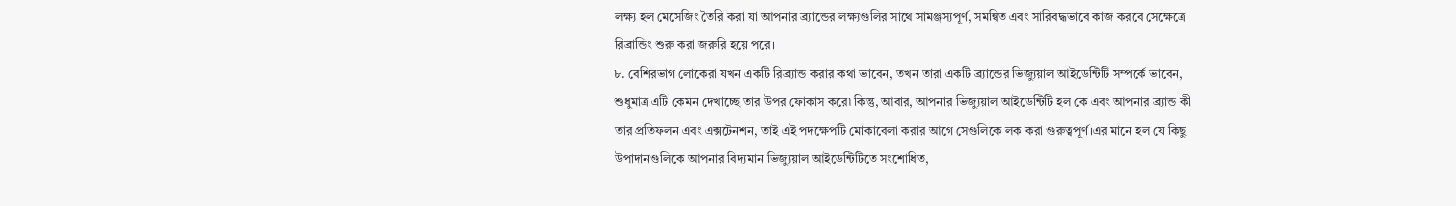লক্ষ্য হল মেসেজিং তৈরি করা যা আপনার ব্র্যান্ডের লক্ষ্যগুলির সাথে সামঞ্জস্যপূর্ণ, সমন্বিত এবং সারিবদ্ধভাবে কাজ করবে সেক্ষেত্রে রিব্রান্ডিং শুরু করা জরুরি হয়ে পরে।
৮. বেশিরভাগ লোকেরা যখন একটি রিব্র্যান্ড করার কথা ভাবেন, তখন তারা একটি ব্র্যান্ডের ভিজ্যুয়াল আইডেন্টিটি সম্পর্কে ভাবেন, শুধুমাত্র এটি কেমন দেখাচ্ছে তার উপর ফোকাস করে৷ কিন্তু, আবার, আপনার ভিজ্যুয়াল আইডেন্টিটি হল কে এবং আপনার ব্র্যান্ড কী তার প্রতিফলন এবং এক্সটেনশন, তাই এই পদক্ষেপটি মোকাবেলা করার আগে সেগুলিকে লক করা গুরুত্বপূর্ণ।এর মানে হল যে কিছু উপাদানগুলিকে আপনার বিদ্যমান ভিজ্যুয়াল আইডেন্টিটিতে সংশোধিত,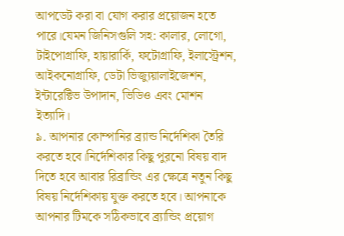আপডেট করা বা যোগ করার প্রয়োজন হতে পারে।যেমন জিনিসগুলি সহ: কালার, লোগো, টাইপোগ্রাফি, হায়ারার্কি, ফটোগ্রাফি, ইলাস্ট্রেশন, আইকনোগ্রাফি, ডেটা ভিজ্যুয়ালাইজেশন, ইন্টারেক্টিভ উপাদান, ভিডিও এবং মোশন ইত্যাদি।
৯. আপনার কোম্পানির ব্র্যান্ড নির্দেশিকা তৈরি করতে হবে।নির্দেশিকার কিছু পুরনো বিষয় বাদ দিতে হবে আবার রিব্রান্ডিং এর ক্ষেত্রে নতুন কিছু বিষয় নির্দেশিকায় যুক্ত করতে হবে। আপনাকে আপনার টিমকে সঠিকভাবে ব্র্যান্ডিং প্রয়োগ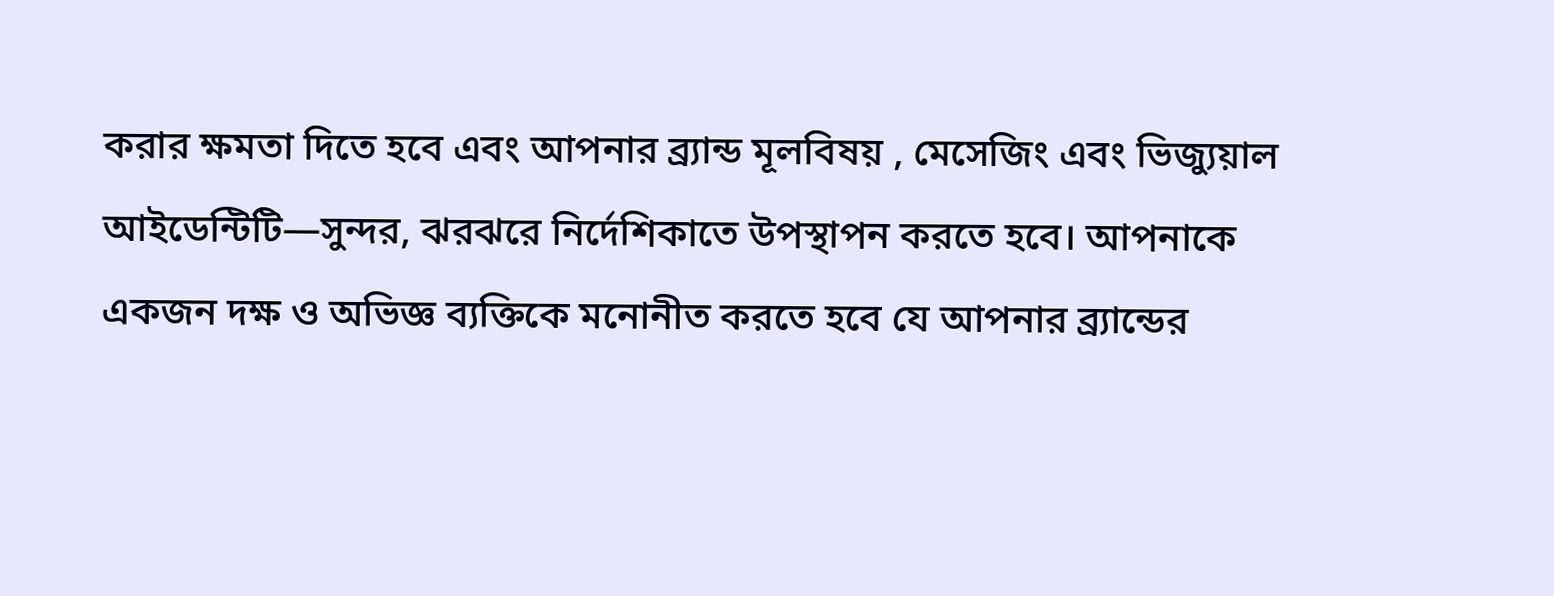করার ক্ষমতা দিতে হবে এবং আপনার ব্র্যান্ড মূলবিষয় , মেসেজিং এবং ভিজ্যুয়াল আইডেন্টিটি—সুন্দর, ঝরঝরে নির্দেশিকাতে উপস্থাপন করতে হবে। আপনাকে একজন দক্ষ ও অভিজ্ঞ ব্যক্তিকে মনোনীত করতে হবে যে আপনার ব্র্যান্ডের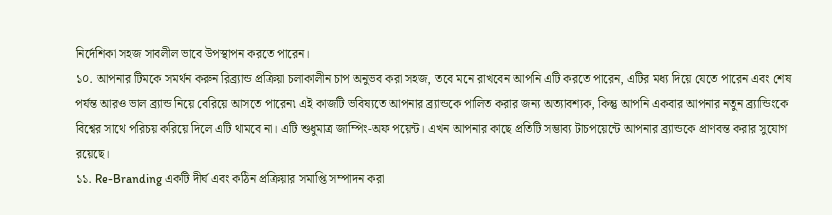নির্দেশিকা সহজ সাবলীল ভাবে উপস্থাপন করতে পারেন।
১০. আপনার টিমকে সমর্থন করুন রিব্র্যান্ড প্রক্রিয়া চলাকালীন চাপ অনুভব করা সহজ, তবে মনে রাখবেন আপনি এটি করতে পারেন, এটির মধ্য দিয়ে যেতে পারেন এবং শেষ পর্যন্ত আরও ভাল ব্র্যান্ড নিয়ে বেরিয়ে আসতে পারেন৷ এই কাজটি ভবিষ্যতে আপনার ব্র্যান্ডকে পালিত করার জন্য অত্যাবশ্যক, কিন্তু আপনি একবার আপনার নতুন ব্র্যান্ডিংকে বিশ্বের সাথে পরিচয় করিয়ে দিলে এটি থামবে না। এটি শুধুমাত্র জাম্পিং-অফ পয়েন্ট। এখন আপনার কাছে প্রতিটি সম্ভাব্য টাচপয়েন্টে আপনার ব্র্যান্ডকে প্রাণবন্ত করার সুযোগ রয়েছে।
১১. Re-Branding একটি দীর্ঘ এবং কঠিন প্রক্রিয়ার সমাপ্তি সম্পাদন করা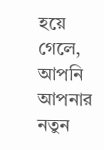হয়ে গেলে, আপনি আপনার নতুন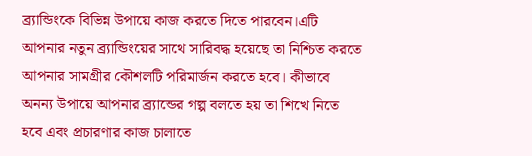ব্র্যান্ডিংকে বিভিন্ন উপায়ে কাজ করতে দিতে পারবেন।এটি আপনার নতুন ব্র্যান্ডিংয়ের সাথে সারিবদ্ধ হয়েছে তা নিশ্চিত করতে আপনার সামগ্রীর কৌশলটি পরিমার্জন করতে হবে। কীভাবে অনন্য উপায়ে আপনার ব্র্যান্ডের গল্প বলতে হয় তা শিখে নিতে হবে এবং প্রচারণার কাজ চালাতে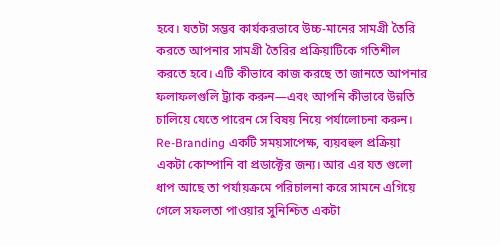হবে। যতটা সম্ভব কার্যকরভাবে উচ্চ-মানের সামগ্রী তৈরি করতে আপনার সামগ্রী তৈরির প্রক্রিয়াটিকে গতিশীল করতে হবে। এটি কীভাবে কাজ করছে তা জানতে আপনার ফলাফলগুলি ট্র্যাক করুন—এবং আপনি কীভাবে উন্নতি চালিয়ে যেতে পারেন সে বিষয় নিয়ে পর্যালোচনা করুন।
Re-Branding একটি সময়সাপেক্ষ, ব্যয়বহুল প্রক্রিয়া একটা কোম্পানি বা প্রডাক্টের জন্য। আর এর যত গুলো ধাপ আছে তা পর্যায়ক্রমে পরিচালনা করে সামনে এগিয়ে গেলে সফলতা পাওয়ার সুনিশ্চিত একটা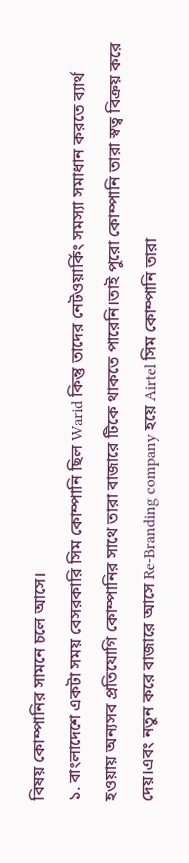বিষয় কোম্পানির সামনে চলে আসে।
১. বাংলাদেশে একটা সময় বেসরকারি সিম কোম্পানি ছিল Warid কিন্তু তাদের নেটওয়ার্কিং সমস্যা সমাধান করতে ব্যার্থ হওয়ায় অন্যসব প্রতিযোগি কোম্পানির সাথে তারা বাজারে টিকে থাকতে পারেনি।তাই পুরো কোম্পানি তারা স্বত্ব বিক্রয় করে দেয়।এবং নতুন করে বাজারে আসে Re-Branding company হয়ে Airtel সিম কোম্পানি তারা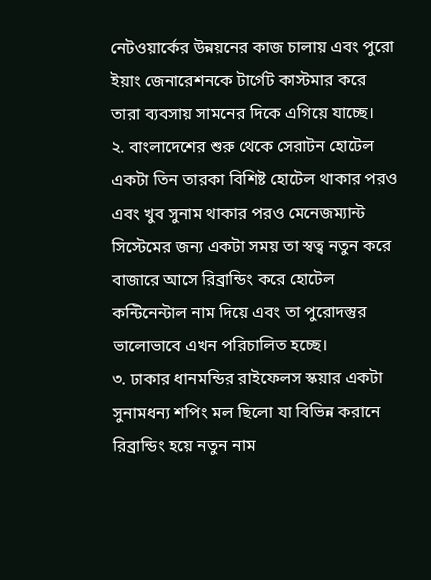নেটওয়ার্কের উন্নয়নের কাজ চালায় এবং পুরো ইয়াং জেনারেশনকে টার্গেট কাস্টমার করে তারা ব্যবসায় সামনের দিকে এগিয়ে যাচ্ছে।
২. বাংলাদেশের শুরু থেকে সেরাটন হোটেল একটা তিন তারকা বিশিষ্ট হোটেল থাকার পরও এবং খুব সুনাম থাকার পরও মেনেজম্যান্ট সিস্টেমের জন্য একটা সময় তা স্বত্ব নতুন করে বাজারে আসে রিব্রান্ডিং করে হোটেল কন্টিনেন্টাল নাম দিয়ে এবং তা পুরোদস্তুর ভালোভাবে এখন পরিচালিত হচ্ছে।
৩. ঢাকার ধানমন্ডির রাইফেলস স্কয়ার একটা সুনামধন্য শপিং মল ছিলো যা বিভিন্ন করানে রিব্রান্ডিং হয়ে নতুন নাম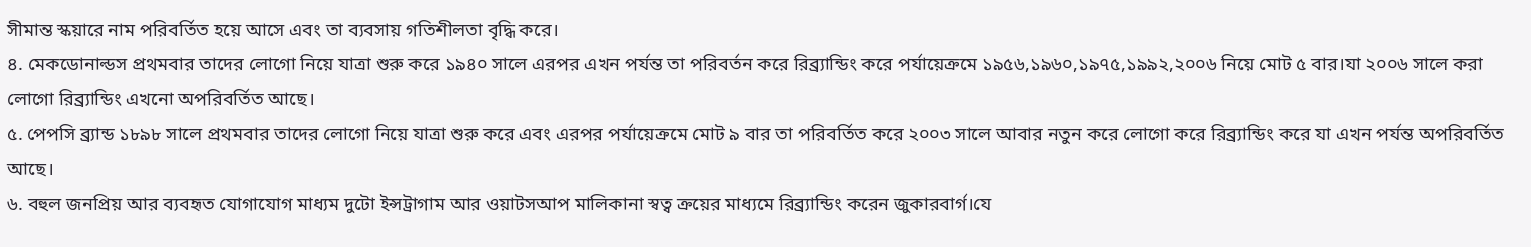সীমান্ত স্কয়ারে নাম পরিবর্তিত হয়ে আসে এবং তা ব্যবসায় গতিশীলতা বৃদ্ধি করে।
৪. মেকডোনাল্ডস প্রথমবার তাদের লোগো নিয়ে যাত্রা শুরু করে ১৯৪০ সালে এরপর এখন পর্যন্ত তা পরিবর্তন করে রিব্র্যান্ডিং করে পর্যায়েক্রমে ১৯৫৬,১৯৬০,১৯৭৫,১৯৯২,২০০৬ নিয়ে মোট ৫ বার।যা ২০০৬ সালে করা লোগো রিব্র্যান্ডিং এখনো অপরিবর্তিত আছে।
৫. পেপসি ব্র্যান্ড ১৮৯৮ সালে প্রথমবার তাদের লোগো নিয়ে যাত্রা শুরু করে এবং এরপর পর্যায়েক্রমে মোট ৯ বার তা পরিবর্তিত করে ২০০৩ সালে আবার নতুন করে লোগো করে রিব্র্যান্ডিং করে যা এখন পর্যন্ত অপরিবর্তিত আছে।
৬. বহুল জনপ্রিয় আর ব্যবহৃত যোগাযোগ মাধ্যম দুটো ইন্সট্রাগাম আর ওয়াটসআপ মালিকানা স্বত্ব ক্রয়ের মাধ্যমে রিব্র্যান্ডিং করেন জুকারবার্গ।যে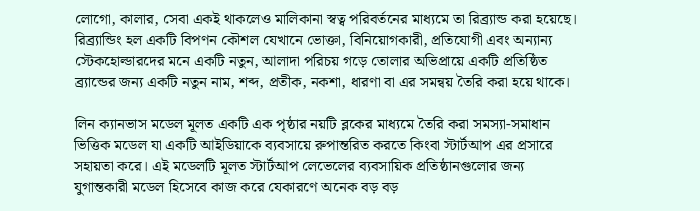লোগো, কালার, সেবা একই থাকলেও মালিকানা স্বত্ব পরিবর্তনের মাধ্যমে তা রিব্র্যান্ড করা হয়েছে।
রিব্র্যান্ডিং হল একটি বিপণন কৌশল যেখানে ভোক্তা, বিনিয়োগকারী, প্রতিযোগী এবং অন্যান্য স্টেকহোল্ডারদের মনে একটি নতুন, আলাদা পরিচয় গড়ে তোলার অভিপ্রায়ে একটি প্রতিষ্ঠিত ব্র্যান্ডের জন্য একটি নতুন নাম, শব্দ, প্রতীক, নকশা, ধারণা বা এর সমন্বয় তৈরি করা হয়ে থাকে।

লিন ক্যানভাস মডেল মূলত একটি এক পৃষ্ঠার নয়টি ব্লকের মাধ্যমে তৈরি করা সমস্যা-সমাধান ভিত্তিক মডেল যা একটি আইডিয়াকে ব্যবসায়ে রুপান্তরিত করতে কিংবা স্টার্টআপ এর প্রসারে সহায়তা করে। এই মডেলটি মূলত স্টার্টআপ লেভেলের ব্যবসায়িক প্রতিষ্ঠানগুলোর জন্য যুগান্তকারী মডেল হিসেবে কাজ করে যেকারণে অনেক বড় বড়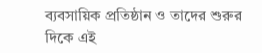ব্যবসায়িক প্রতিষ্ঠান ও তাদের শুরুর দিকে এই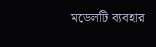মডেলটি ব্যবহার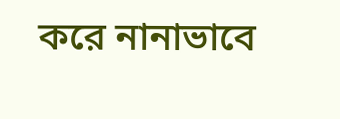করে নানাভাবে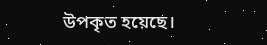উপকৃত হয়েছে।